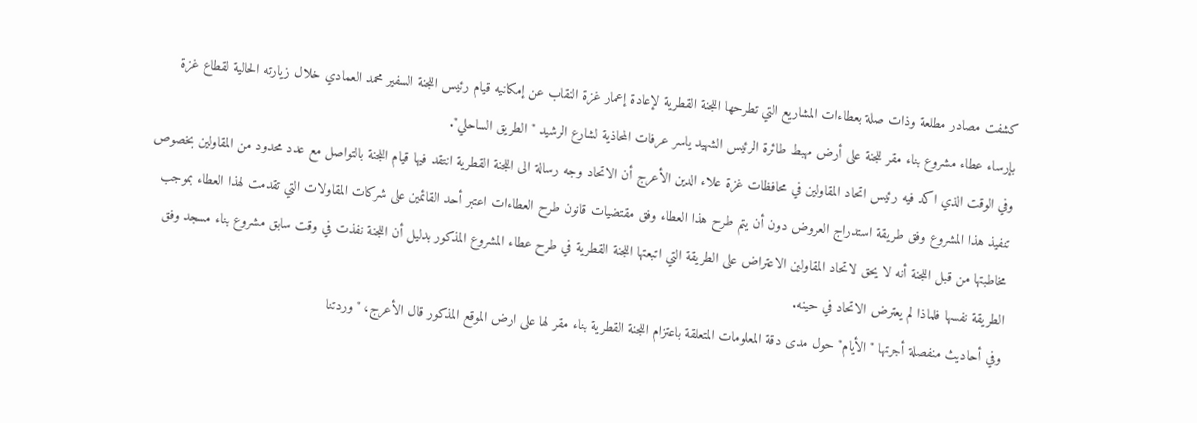كشفت مصادر مطلعة وذات صلة بعطاءات المشاريع التي تطرحها اللجنة القطرية لإعادة إعمار غزة النقاب عن إمكانيه قيام رئيس اللجنة السفير محمد العمادي خلال زيارته الحالية لقطاع غزة بإرساء عطاء مشروع بناء مقر للجنة على أرض مهبط طائرة الرئيس الشهيد ياسر عرفات المحاذية لشارع الرشيد "الطريق الساحلي".
وفي الوقت الذي اكد فيه رئيس اتحاد المقاولين في محافظات غزة علاء الدين الأعرج أن الاتحاد وجه رسالة الى اللجنة القطرية انتقد فيها قيام اللجنة بالتواصل مع عدد محدود من المقاولين بخصوص تنفيذ هذا المشروع وفق طريقة استدراج العروض دون أن يتم طرح هذا العطاء وفق مقتضيات قانون طرح العطاءات اعتبر أحد القائمين على شركات المقاولات التي تقدمت لهذا العطاء بموجب مخاطبتها من قبل اللجنة أنه لا يحق لاتحاد المقاولين الاعتراض على الطريقة التي اتبعتها اللجنة القطرية في طرح عطاء المشروع المذكور بدليل أن اللجنة نفذت في وقت سابق مشروع بناء مسجد وفق الطريقة نفسها فلماذا لم يعترض الاتحاد في حينه.
وفي أحاديث منفصلة أجرتها "الأيام" حول مدى دقة المعلومات المتعلقة باعتزام اللجنة القطرية بناء مقر لها على ارض الموقع المذكور قال الأعرج، "وردتنا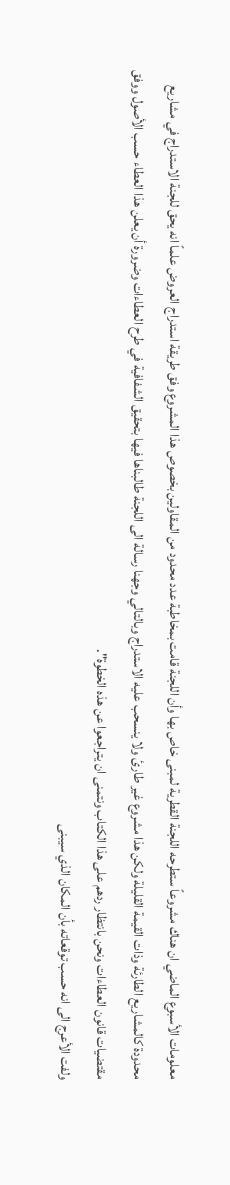معلومات الأسبوع الماضي ان هناك مشروعاً ستطرحه اللجنة القطرية لمبنى خاص بها وأن اللجنة قامت بمخاطبة عدد محدود من المقاولين بخصوص هذا المشروع وفق طريقة استدراج العروض علماً انه يحق للجنة الاستدراج في مشاريع محدودة كالمشاريع الطارئة وذات القيمة القليلة ولكن هذا مشروع غير طارئ ولا ينسحب عليه الاستدراج وبالتالي وجهنا رسالة الى اللجنة طالبناها فيها بتحقيق الشفافية في طرح العطاءات وضرورة أن يعلن هذا العطاء حسب الأصول ووفق مقتضيات قانون العطاءات ونحن بانتظار ردهم على هذا الكتاب ونتمنى ان يتراجعوا عن هذه الخطوة".
ولفت الأعرج الى انه حسب توقعاته بأن المكان الذي سيبنى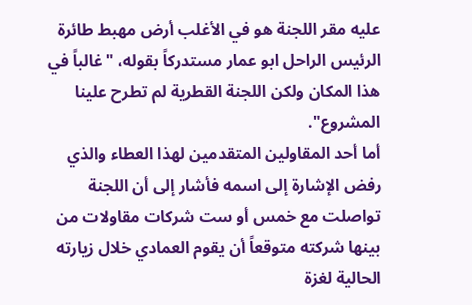عليه مقر اللجنة هو في الأغلب أرض مهبط طائرة الرئيس الراحل ابو عمار مستدركاً بقوله، "غالباً في هذا المكان ولكن اللجنة القطرية لم تطرح علينا المشروع".
أما أحد المقاولين المتقدمين لهذا العطاء والذي رفض الإشارة إلى اسمه فأشار إلى أن اللجنة تواصلت مع خمس أو ست شركات مقاولات من بينها شركته متوقعاً أن يقوم العمادي خلال زيارته الحالية لغزة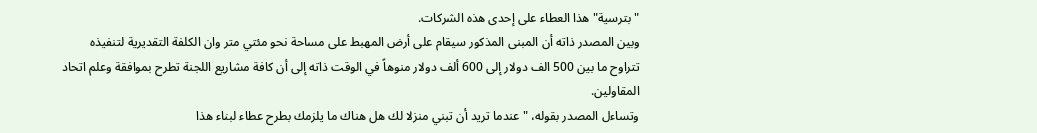"بترسية" هذا العطاء على إحدى هذه الشركات.
وبين المصدر ذاته أن المبنى المذكور سيقام على أرض المهبط على مساحة نحو مئتي متر وان الكلفة التقديرية لتنفيذه تتراوح ما بين 500 الف دولار إلى 600 ألف دولار منوهاً في الوقت ذاته إلى أن كافة مشاريع اللجنة تطرح بموافقة وعلم اتحاد المقاولين.
وتساءل المصدر بقوله، "عندما تريد أن تبني منزلا لك هل هناك ما يلزمك بطرح عطاء لبناء هذا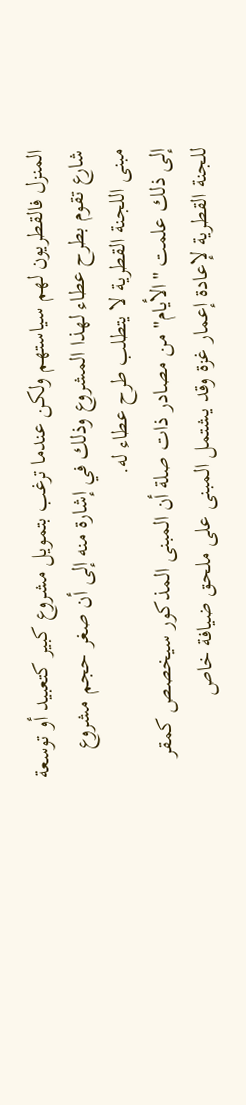المنزل فالقطريون لهم سياستهم ولكن عندما ترغب بتمويل مشروع كبير كتعبيد أو توسعة شارع تقوم بطرح عطاء لهذا المشروع وذلك في إشارة منه إلى أن صغر حجم مشروع مبنى اللجنة القطرية لا يتطلب طرح عطاء له.
إلى ذلك علمت "الأيام" من مصادر ذات صلة أن المبنى المذكور سيخصص كمقر للجنة القطرية لإعادة إعمار غزة وقد يشتمل المبنى على ملحق ضيافة خاص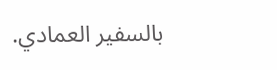بالسفير العمادي.